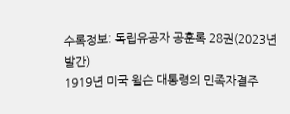수록정보: 독립유공자 공훈록 28권(2023년 발간)
1919년 미국 윌슨 대통령의 민족자결주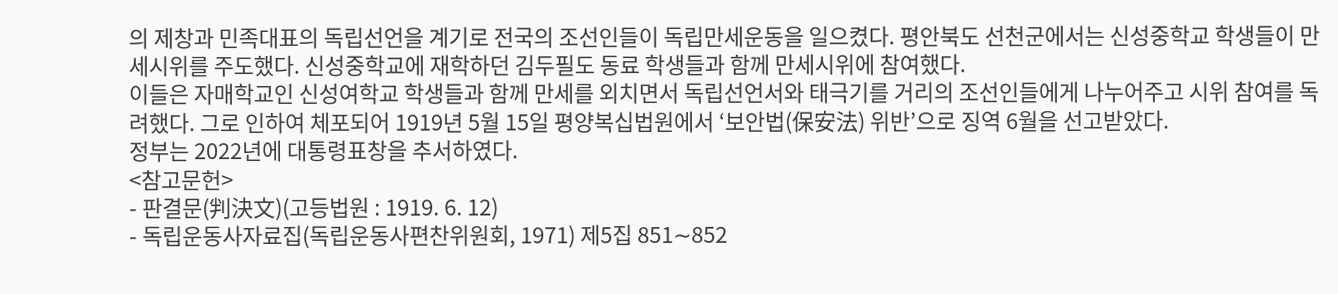의 제창과 민족대표의 독립선언을 계기로 전국의 조선인들이 독립만세운동을 일으켰다. 평안북도 선천군에서는 신성중학교 학생들이 만세시위를 주도했다. 신성중학교에 재학하던 김두필도 동료 학생들과 함께 만세시위에 참여했다.
이들은 자매학교인 신성여학교 학생들과 함께 만세를 외치면서 독립선언서와 태극기를 거리의 조선인들에게 나누어주고 시위 참여를 독려했다. 그로 인하여 체포되어 1919년 5월 15일 평양복십법원에서 ‘보안법(保安法) 위반’으로 징역 6월을 선고받았다.
정부는 2022년에 대통령표창을 추서하였다.
<참고문헌>
- 판결문(判決文)(고등법원 : 1919. 6. 12)
- 독립운동사자료집(독립운동사편찬위원회, 1971) 제5집 851∼852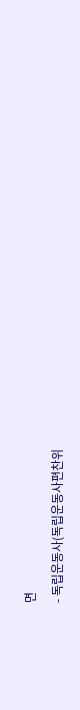면
- 독립운동사(독립운동사편찬위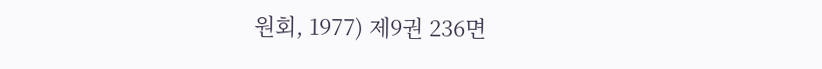원회, 1977) 제9권 236면